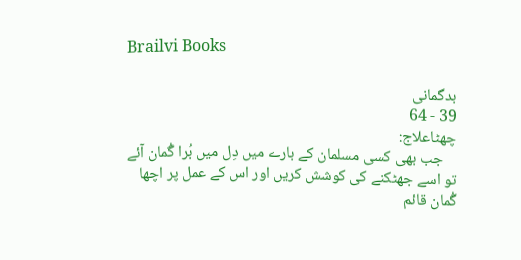Brailvi Books

بدگمانی
39 - 64
چھٹاعلاج:
    جب بھی کسی مسلمان کے بارے میں دِل میں بُرا گُمان آئے تو اسے جھٹکنے کی کوشش کریں اور اس کے عمل پر اچھا گُمان قائم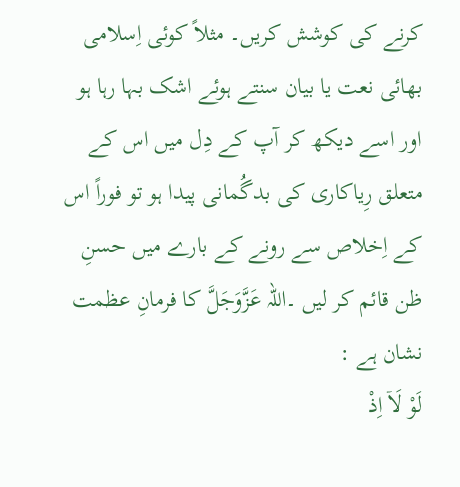کرنے کی کوشش کریں۔ مثلاً کوئی اِسلامی بھائی نعت یا بیان سنتے ہوئے اشک بہا رہا ہو اور اسے دیکھ کر آپ کے دِل میں اس کے متعلق رِیاکاری کی بدگُمانی پیدا ہو تو فوراً اس کے اِخلاص سے رونے کے بارے میں حسنِ ظن قائم کر لیں ۔اللہ عَزَّوَجَلَّ کا فرمانِ عظمت نشان ہے :
لَوْ لَاۤ اِذْ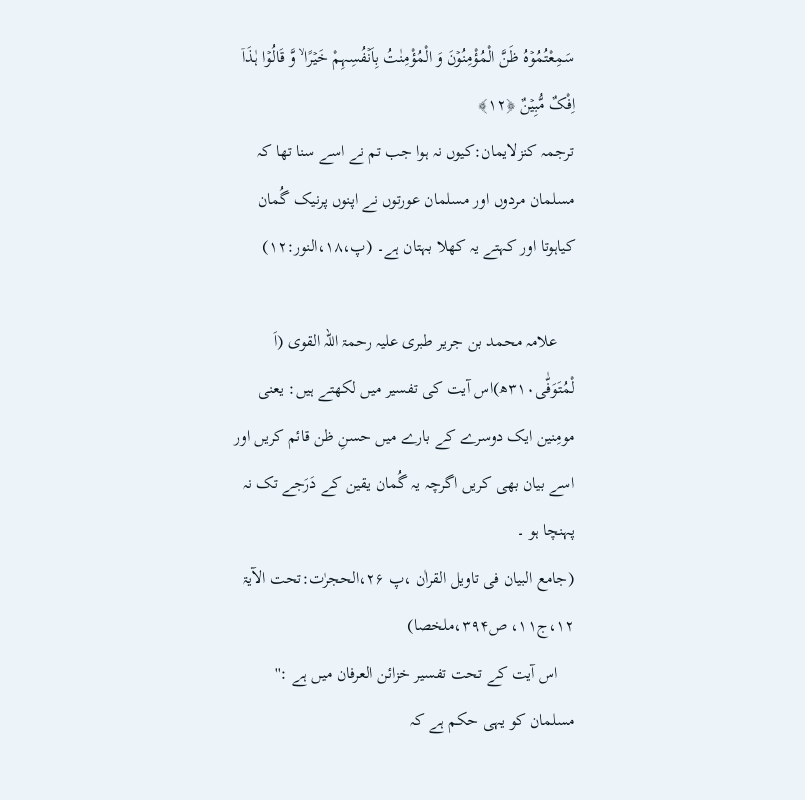سَمِعْتُمُوۡہُ ظَنَّ الْمُؤْمِنُوۡنَ وَ الْمُؤْمِنٰتُ بِاَنۡفُسِہِمْ خَیۡرًا ۙ وَّ قَالُوۡا ہٰذَاۤ اِفْکٌ مُّبِیۡنٌ ﴿۱۲﴾
ترجمہ کنزلایمان:کیوں نہ ہوا جب تم نے اسے سنا تھا کہ مسلمان مردوں اور مسلمان عورتوں نے اپنوں پرنیک گُمان کیاہوتا اور کہتے یہ کھلا بہتان ہے۔ (پ،۱۸،النور:۱۲)

    علامہ محمد بن جریر طبری علیہ رحمۃ اللہ القوی (اَ لْمُتَوَفّٰی۳۱۰ھ)اس آیت کی تفسیر میں لکھتے ہیں: یعنی مومِنین ایک دوسرے کے بارے میں حسنِ ظن قائم کریں اور اسے بیان بھی کریں اگرچہ یہ گُمان یقین کے دَرَجے تک نہ پہنچا ہو ۔
(جامع البیان فی تاویل القراٰن ،پ ۲۶،الحجرٰت:تحت الآیۃ ۱۲،ج۱۱، ص۳۹۴،ملخصا)
    اس آیت کے تحت تفسیر خزائن العرفان میں ہے :'' مسلمان کو یہی حکم ہے کہ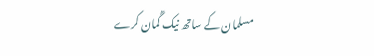مسلمان کے ساتھ نیک گُمان کرے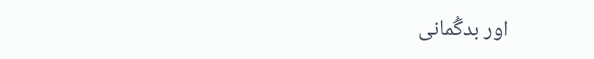اور بدگُمانی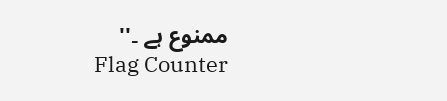ممنوع ہے ۔''
Flag Counter